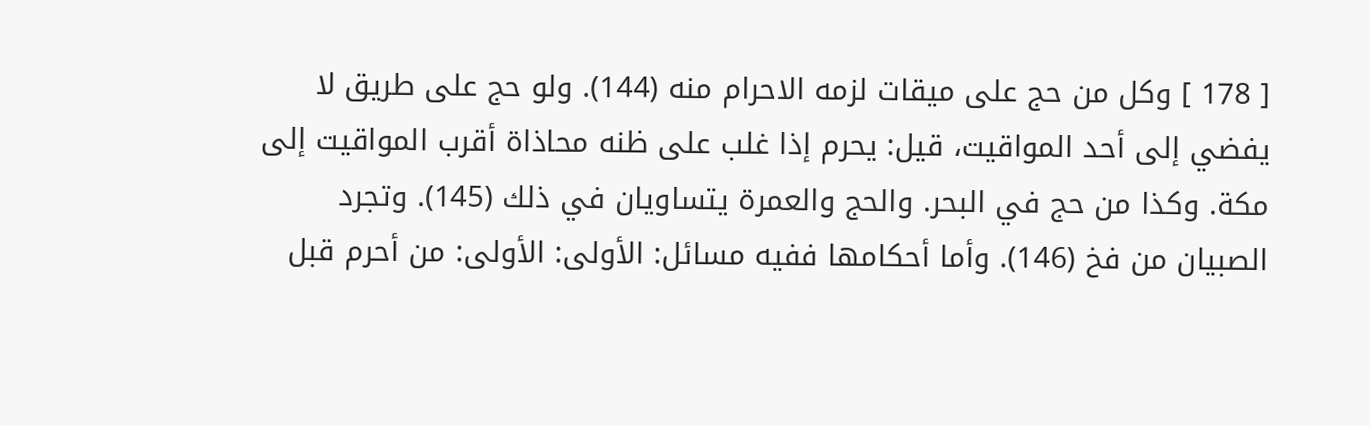[ 178 ] وكل من حج على ميقات لزمه الاحرام منه (144). ولو حج على طريق لا يفضي إلى أحد المواقيت، قيل: يحرم إذا غلب على ظنه محاذاة أقرب المواقيت إلى مكة. وكذا من حج في البحر. والحج والعمرة يتساويان في ذلك (145). وتجرد الصبيان من فخ (146). وأما أحكامها ففيه مسائل: الأولى: الأولى: من أحرم قبل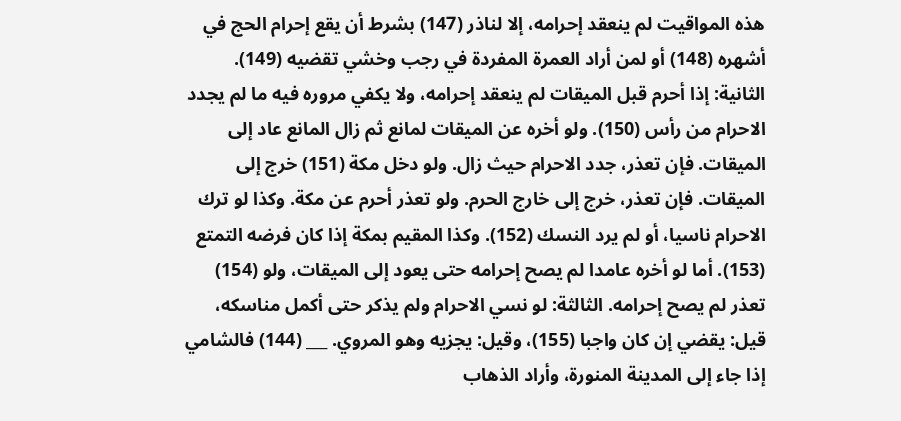هذه المواقيت لم ينعقد إحرامه، إلا لناذر (147) بشرط أن يقع إحرام الحج في أشهره (148) أو لمن أراد العمرة المفردة في رجب وخشي تقضيه (149). الثانية: إذا أحرم قبل الميقات لم ينعقد إحرامه، ولا يكفي مروره فيه ما لم يجدد الاحرام من رأس (150). ولو أخره عن الميقات لمانع ثم زال المانع عاد إلى الميقات. فإن تعذر، جدد الاحرام حيث زال. ولو دخل مكة (151) خرج إلى الميقات. فإن تعذر، خرج إلى خارج الحرم. ولو تعذر أحرم عن مكة. وكذا لو ترك الاحرام ناسيا، أو لم يرد النسك (152). وكذا المقيم بمكة إذا كان فرضه التمتع (153). أما لو أخره عامدا لم يصح إحرامه حتى يعود إلى الميقات، ولو (154) تعذر لم يصح إحرامه. الثالثة: لو نسي الاحرام ولم يذكر حتى أكمل مناسكه، قيل: يقضي إن كان واجبا (155)، وقيل: يجزيه وهو المروي. ___ (144) فالشامي إذا جاء إلى المدينة المنورة، وأراد الذهاب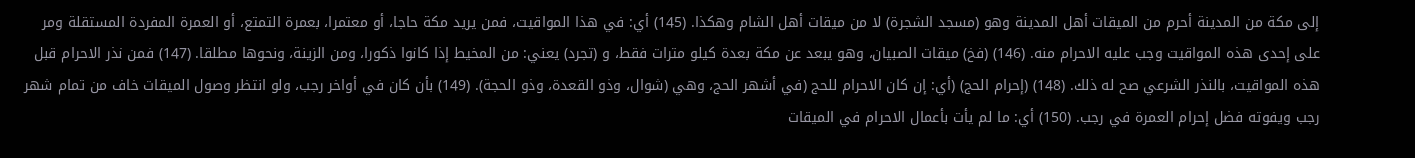إلى مكة من المدينة أحرم من الميقات أهل المدينة وهو (مسجد الشجرة) لا من ميقات أهل الشام وهكذا. (145) أي: في هذا المواقيت، فمن يريد مكة حاجا، أو معتمرا، بعمرة التمتع، أو العمرة المفردة المستقلة ومر على إحدى هذه المواقيت وجب عليه الاحرام منه. (146) (فخ) ميقات الصبيان، وهو يبعد عن مكة بعدة كيلو مترات فقط، و (تجرد) يعني: من المخيط إذا كانوا ذكورا، ومن الزينة، ونحوها مطلقا. (147) فمن نذر الاحرام قبل هذه المواقيت، بالنذر الشرعي صح له ذلك. (148) (إحرام الحج) (أي: إن كان الاحرام للحج (في أشهر الحج، وهي (شوال، وذو القعدة، وذو الحجة). (149) بأن كان في أواخر رجب، ولو انتظر وصول الميقات خاف من تمام شهر رجب ويفوته فضل إحرام العمرة في رجب. (150) أي: ما لم يأت بأعمال الاحرام في الميقات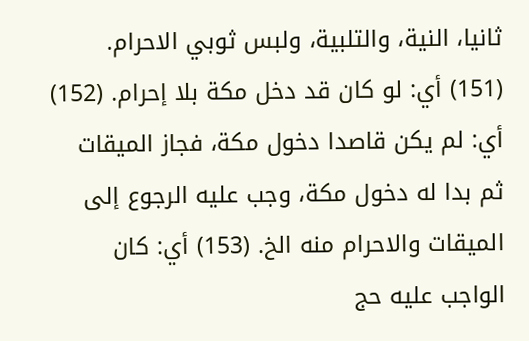ثانيا، النية، والتلبية، ولبس ثوبي الاحرام. (151) أي: لو كان قد دخل مكة بلا إحرام. (152) أي: لم يكن قاصدا دخول مكة، فجاز الميقات ثم بدا له دخول مكة، وجب عليه الرجوع إلى الميقات والاحرام منه الخ. (153) أي: كان الواجب عليه حج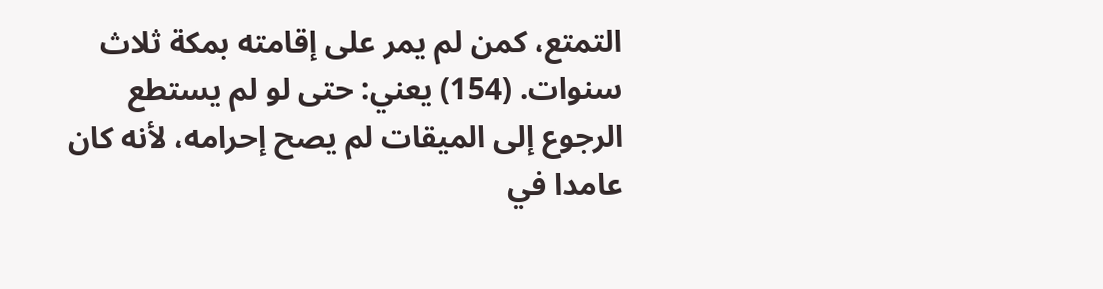التمتع، كمن لم يمر على إقامته بمكة ثلاث سنوات. (154) يعني: حتى لو لم يستطع الرجوع إلى الميقات لم يصح إحرامه، لأنه كان عامدا في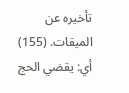تأخيره عن الميقات. (155) أي: يقضي الحج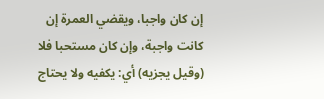إن كان واجبا، ويقضي العمرة إن كانت واجبة، وإن كان مستحبا فلا (وقيل يجزيه) أي: يكفيه ولا يحتاج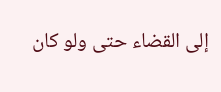إلى القضاء حتى ولو كان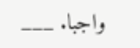واجبا. ___